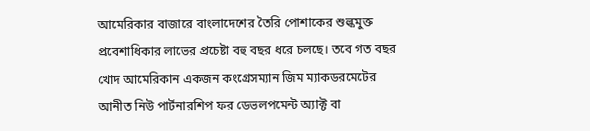আমেরিকার বাজারে বাংলাদেশের তৈরি পোশাকের শুল্কমুক্ত প্রবেশাধিকার লাভের প্রচেষ্টা বহু বছর ধরে চলছে। তবে গত বছর খোদ আমেরিকান একজন কংগ্রেসম্যান জিম ম্যাকডরমেটের আনীত নিউ পার্টনারশিপ ফর ডেভলপমেন্ট অ্যাক্ট বা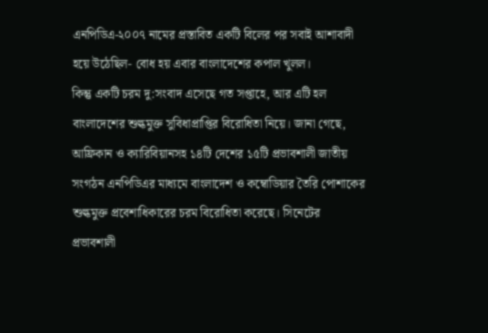এনপিডিএ-২০০৭ নামের প্রস্তাবিত একটি বিলের পর সবাই আশাবাদী হয়ে উঠেছিল- বোধ হয় এবার বাংলাদেশের কপাল খুলল।
কিন্তু একটি চরম দু:সংবাদ এসেছে গত সপ্তাহে, আর এটি হল বাংলাদেশের শুল্কমুক্ত সুবিধাপ্রাপ্তির বিরোধিতা নিয়ে। জানা গেছে, আফ্রিকান ও ক্যারিবিয়ানসহ ১৪টি দেশের ১৫টি প্রভাবশালী জাতীয় সংগঠন এনপিডিএর মাধ্যমে বাংলাদেশ ও কম্বোডিয়ার তৈরি পোশাকের শুল্কমুক্ত প্রবেশাধিকারের চরম বিরোধিতা করেছে। সিনেটের প্রভাবশালী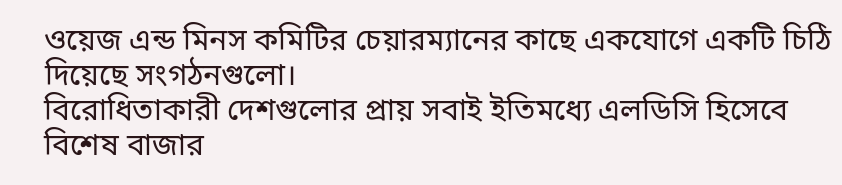ওয়েজ এন্ড মিনস কমিটির চেয়ারম্যানের কাছে একযোগে একটি চিঠি দিয়েছে সংগঠনগুলো।
বিরোধিতাকারী দেশগুলোর প্রায় সবাই ইতিমধ্যে এলডিসি হিসেবে বিশেষ বাজার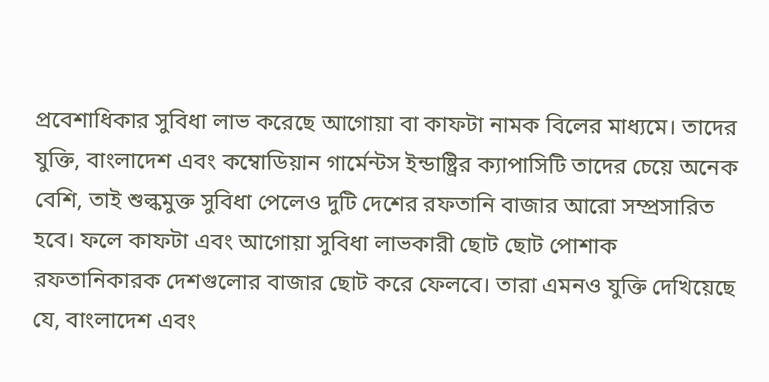প্রবেশাধিকার সুবিধা লাভ করেছে আগোয়া বা কাফটা নামক বিলের মাধ্যমে। তাদের যুক্তি, বাংলাদেশ এবং কম্বোডিয়ান গার্মেন্টস ইন্ডাষ্ট্রির ক্যাপাসিটি তাদের চেয়ে অনেক বেশি, তাই শুল্কমুক্ত সুবিধা পেলেও দুটি দেশের রফতানি বাজার আরো সম্প্রসারিত হবে। ফলে কাফটা এবং আগোয়া সুবিধা লাভকারী ছোট ছোট পোশাক রফতানিকারক দেশগুলোর বাজার ছোট করে ফেলবে। তারা এমনও যুক্তি দেখিয়েছে যে, বাংলাদেশ এবং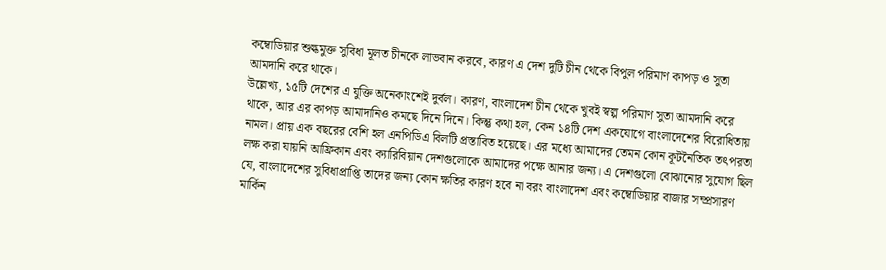কম্বোডিয়ার শুল্কমুক্ত সুবিধা মূলত চীনকে লাভবান করবে, কারণ এ দেশ দুটি চীন থেকে বিপুল পরিমাণ কাপড় ও সুতা আমদানি করে থাকে।
উল্লেখ্য, ১৫টি দেশের এ যুক্তি অনেকাংশেই দুর্বল। কারণ, বাংলাদেশ চীন থেকে খুবই স্বল্প পরিমাণ সুতা আমদানি করে থাকে, আর এর কাপড় আমাদানিও কমছে দিনে দিনে। কিন্তু কথা হল, কেন ১৪টি দেশ একযোগে বাংলাদেশের বিরোধিতায় নামল। প্রায় এক বছরের বেশি হল এনপিডিএ বিলটি প্রস্তাবিত হয়েছে। এর মধ্যে আমাদের তেমন কোন কূটনৈতিক তৎপরতা লক্ষ করা যায়নি আফ্রিকান এবং ক্যারিবিয়ান দেশগুলোকে আমাদের পক্ষে আনার জন্য। এ দেশগুলো বোঝানোর সুযোগ ছিল যে, বাংলাদেশের সুবিধাপ্রাপ্তি তাদের জন্য কোন ক্ষতির কারণ হবে না বরং বাংলাদেশ এবং কম্বোডিয়ার বাজার সম্প্রসারণ মার্কিন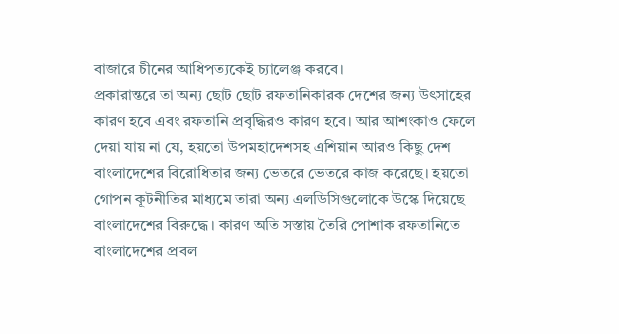বাজারে চীনের আধিপত্যকেই চ্যালেঞ্জ করবে।
প্রকারান্তরে তা অন্য ছোট ছোট রফতানিকারক দেশের জন্য উৎসাহের কারণ হবে এবং রফতানি প্রবৃদ্ধিরও কারণ হবে। আর আশংকাও ফেলে দেয়া যায় না যে, হয়তো উপমহাদেশসহ এশিয়ান আরও কিছু দেশ বাংলাদেশের বিরোধিতার জন্য ভেতরে ভেতরে কাজ করেছে। হয়তো গোপন কূটনীতির মাধ্যমে তারা অন্য এলডিসিগুলোকে উস্কে দিয়েছে বাংলাদেশের বিরুদ্ধে। কারণ অতি সস্তায় তৈরি পোশাক রফতানিতে বাংলাদেশের প্রবল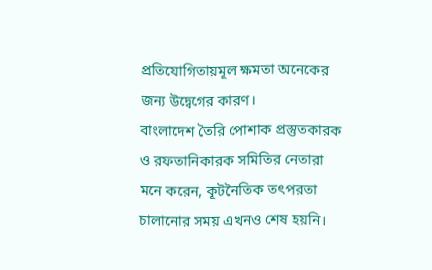প্রতিযোগিতায়মূল ক্ষমতা অনেকের জন্য উদ্বেগের কারণ।
বাংলাদেশ তৈরি পোশাক প্রস্তুতকারক ও রফতানিকারক সমিতির নেতারা মনে করেন, কূটনৈতিক তৎপরতা চালানোর সময় এখনও শেষ হয়নি।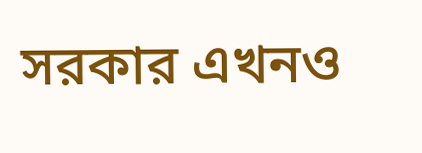সরকার এখনও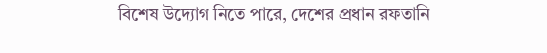বিশেষ উদ্যোগ নিতে পারে, দেশের প্রধান রফতানি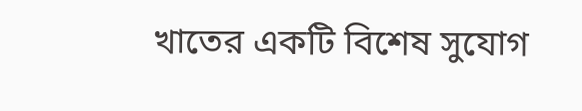খাতের একটি বিশেষ সুযোগ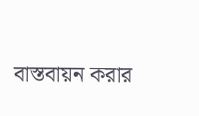বাস্তবায়ন করার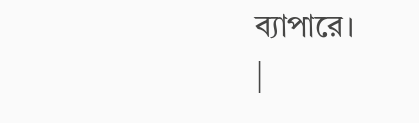ব্যাপারে।
|